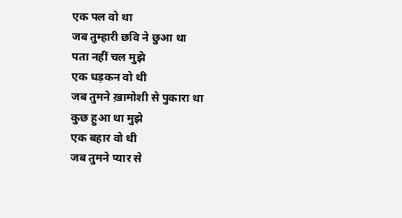एक पल वो था
जब तुम्हारी छवि ने छुआ था
पता नहीं चल मुझे
एक धड़कन वो थी
जब तुमने ख़ामोशी से पुकारा था
कुछ हुआ था मुझे
एक बहार वो थी
जब तुमने प्यार से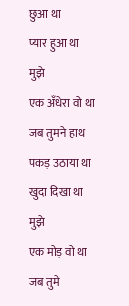छुआ था
प्यार हुआ था मुझे
एक अँधेरा वो था
जब तुमने हाथ पकड़ उठाया था
खुदा दिखा था मुझे
एक मोड़ वो था
जब तुमे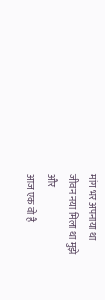मांग भर अपनाया था
जीवन नया मिला था मुझे
और
आज एक वो है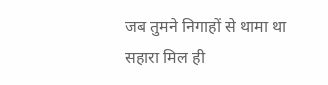जब तुमने निगाहों से थामा था
सहारा मिल ही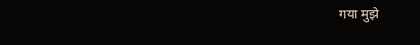गया मुझे